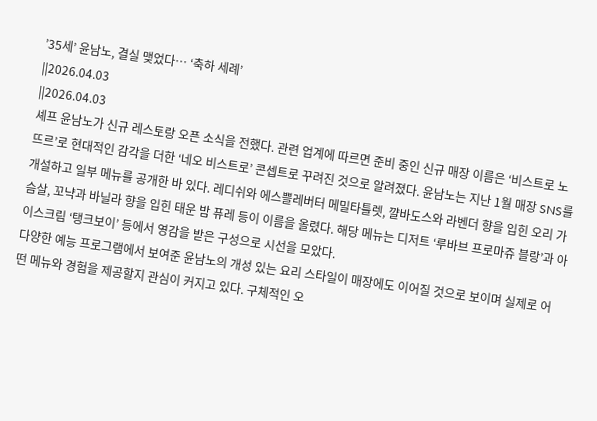’35세’ 윤남노, 결실 맺었다… ‘축하 세례’
||2026.04.03
||2026.04.03
셰프 윤남노가 신규 레스토랑 오픈 소식을 전했다. 관련 업계에 따르면 준비 중인 신규 매장 이름은 ‘비스트로 노뜨르’로 현대적인 감각을 더한 ‘네오 비스트로’ 콘셉트로 꾸려진 것으로 알려졌다. 윤남노는 지난 1월 매장 SNS를 개설하고 일부 메뉴를 공개한 바 있다. 레디쉬와 에스쁠레버터 메밀타틀렛, 꺌바도스와 라벤더 향을 입힌 오리 가슴살, 꼬냑과 바닐라 향을 입힌 태운 밤 퓨레 등이 이름을 올렸다. 해당 메뉴는 디저트 ‘루바브 프로마쥬 블랑’과 아이스크림 ‘탱크보이’ 등에서 영감을 받은 구성으로 시선을 모았다.
다양한 예능 프로그램에서 보여준 윤남노의 개성 있는 요리 스타일이 매장에도 이어질 것으로 보이며 실제로 어떤 메뉴와 경험을 제공할지 관심이 커지고 있다. 구체적인 오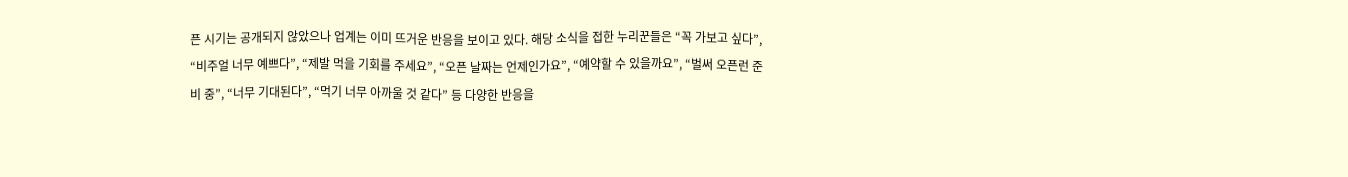픈 시기는 공개되지 않았으나 업계는 이미 뜨거운 반응을 보이고 있다. 해당 소식을 접한 누리꾼들은 “꼭 가보고 싶다”, “비주얼 너무 예쁘다”, “제발 먹을 기회를 주세요”, “오픈 날짜는 언제인가요”, “예약할 수 있을까요”, “벌써 오픈런 준비 중”, “너무 기대된다”, “먹기 너무 아까울 것 같다” 등 다양한 반응을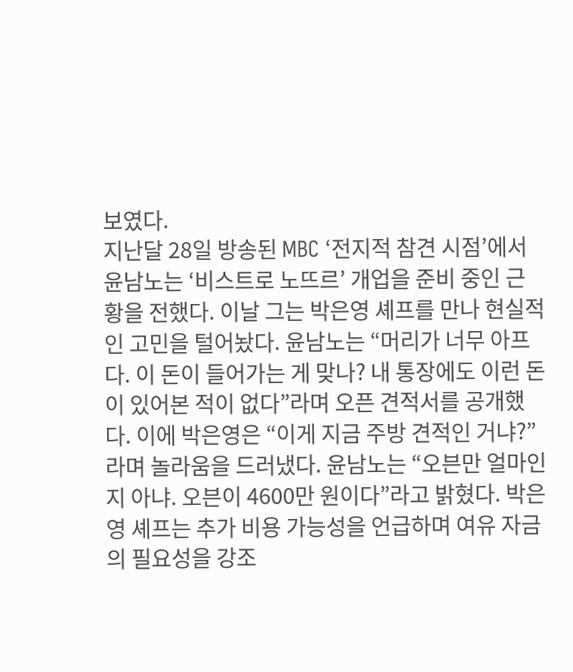보였다.
지난달 28일 방송된 MBC ‘전지적 참견 시점’에서 윤남노는 ‘비스트로 노뜨르’ 개업을 준비 중인 근황을 전했다. 이날 그는 박은영 셰프를 만나 현실적인 고민을 털어놨다. 윤남노는 “머리가 너무 아프다. 이 돈이 들어가는 게 맞나? 내 통장에도 이런 돈이 있어본 적이 없다”라며 오픈 견적서를 공개했다. 이에 박은영은 “이게 지금 주방 견적인 거냐?”라며 놀라움을 드러냈다. 윤남노는 “오븐만 얼마인지 아냐. 오븐이 4600만 원이다”라고 밝혔다. 박은영 셰프는 추가 비용 가능성을 언급하며 여유 자금의 필요성을 강조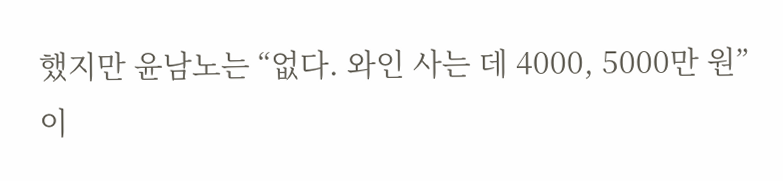했지만 윤남노는 “없다. 와인 사는 데 4000, 5000만 원”이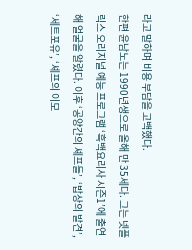라고 말하며 비용 부담을 고백했다.
한편 윤남노는 1990년생으로 올해 만 35세다. 그는 넷플릭스 오리지널 예능 프로그램 ‘흑백요리사 시즌1’에 출연해 얼굴을 알렸다. 이후 ‘공양간의 셰프들’, ‘밥상의 발견’, ‘세트포유’, ‘셰프의 이모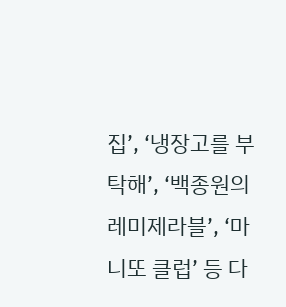집’, ‘냉장고를 부탁해’, ‘백종원의 레미제라블’, ‘마니또 클럽’ 등 다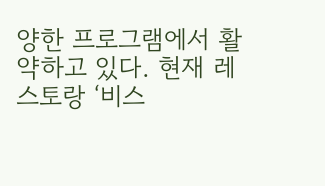양한 프로그램에서 활약하고 있다. 현재 레스토랑 ‘비스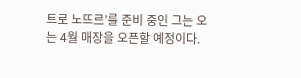트로 노뜨르’를 준비 중인 그는 오는 4월 매장을 오픈할 예정이다.